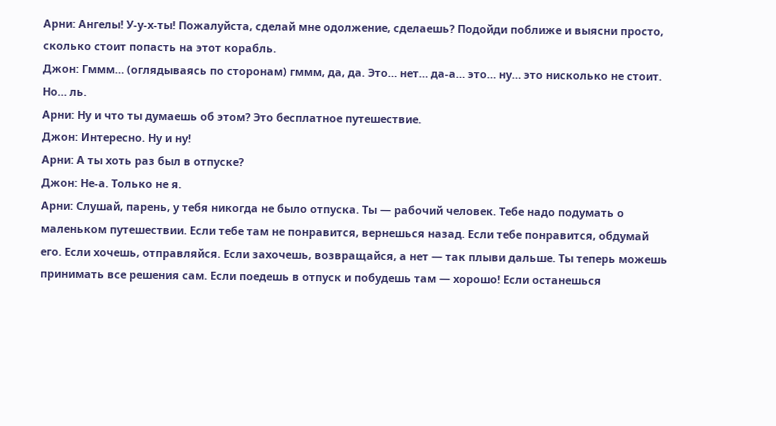Арни: Ангелы! У-у-х-ты! Пожалуйста, сделай мне одолжение, сделаешь? Подойди поближе и выясни просто, сколько стоит попасть на этот корабль.
Джон: Гммм… (оглядываясь по сторонам) гммм, да, да. Это… нет… да-а… это… ну… это нисколько не стоит. Но… ль.
Арни: Ну и что ты думаешь об этом? Это бесплатное путешествие.
Джон: Интересно. Ну и ну!
Арни: А ты хоть раз был в отпуске?
Джон: Не-а. Только не я.
Арни: Слушай, парень, у тебя никогда не было отпуска. Ты — рабочий человек. Тебе надо подумать о маленьком путешествии. Если тебе там не понравится, вернешься назад. Если тебе понравится, обдумай его. Если хочешь, отправляйся. Если захочешь, возвращайся, а нет — так плыви дальше. Ты теперь можешь принимать все решения сам. Если поедешь в отпуск и побудешь там — хорошо! Если останешься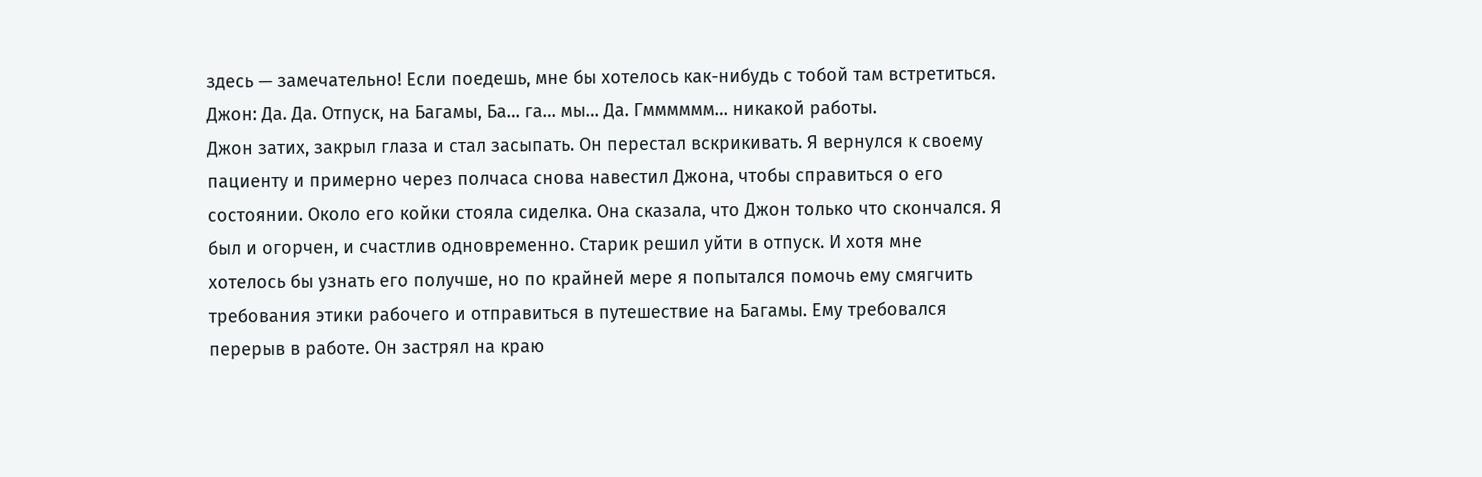здесь — замечательно! Если поедешь, мне бы хотелось как-нибудь с тобой там встретиться.
Джон: Да. Да. Отпуск, на Багамы, Ба… га… мы… Да. Гмммммм… никакой работы.
Джон затих, закрыл глаза и стал засыпать. Он перестал вскрикивать. Я вернулся к своему пациенту и примерно через полчаса снова навестил Джона, чтобы справиться о его состоянии. Около его койки стояла сиделка. Она сказала, что Джон только что скончался. Я был и огорчен, и счастлив одновременно. Старик решил уйти в отпуск. И хотя мне хотелось бы узнать его получше, но по крайней мере я попытался помочь ему смягчить требования этики рабочего и отправиться в путешествие на Багамы. Ему требовался перерыв в работе. Он застрял на краю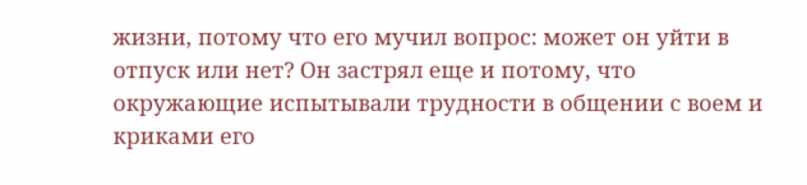жизни, потому что его мучил вопрос: может он уйти в отпуск или нет? Он застрял еще и потому, что окружающие испытывали трудности в общении с воем и криками его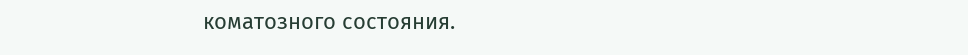коматозного состояния.